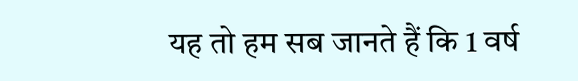यह तो हम सब जानते हैं कि 1 वर्ष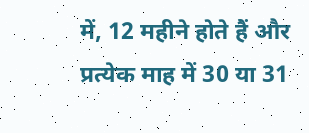में, 12 महीने होते हैं और प्रत्येक माह में 30 या 31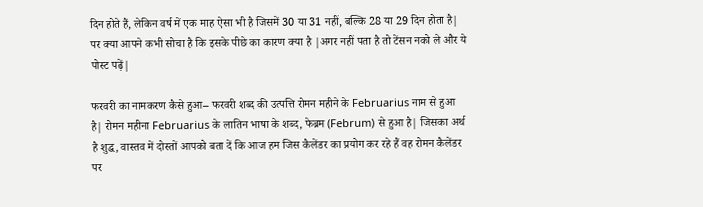दिन होते हैं, लेकिन वर्ष में एक माह ऐसा भी है जिसमें 30 या 31 नहीं, बल्कि 28 या 29 दिन होता है| पर क्या आपने कभी सोचा है कि इसके पीछे का कारण क्या है |अगर नहीं पता है तो टेंसन नको ले और ये पोस्ट पढ़ें|

फरवरी का नामकरण कैसे हुआ– फरवरी शब्द की उत्पत्ति रोमन महीने के Februarius नाम से हुआ है| रोमन महीना Februarius के लातिन भाषा के शब्द, फेब्रम (Februm) से हुआ है| जिसका अर्थ है शुद्ध, वास्तव में दोस्तों आपको बता दें कि आज हम जिस कैलेंडर का प्रयोग कर रहे हैं वह रोमन कैलेंडर पर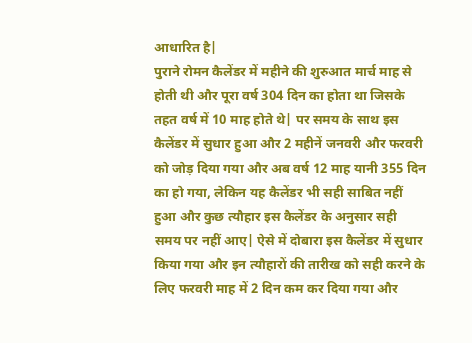आधारित है|
पुराने रोमन कैलेंडर में महीने की शुरुआत मार्च माह से होती थी और पूरा वर्ष 304 दिन का होता था जिसके तहत वर्ष में 10 माह होते थे| पर समय के साथ इस कैलेंडर में सुधार हुआ और 2 महीनें जनवरी और फरवरी को जोड़ दिया गया और अब वर्ष 12 माह यानी 355 दिन का हो गया, लेकिन यह कैलेंडर भी सही साबित नहीं हुआ और कुछ त्यौहार इस कैलेंडर के अनुसार सही समय पर नहीं आए| ऐसे में दोबारा इस कैलेंडर में सुधार किया गया और इन त्यौहारों की तारीख को सही करने के लिए फरवरी माह में 2 दिन कम कर दिया गया और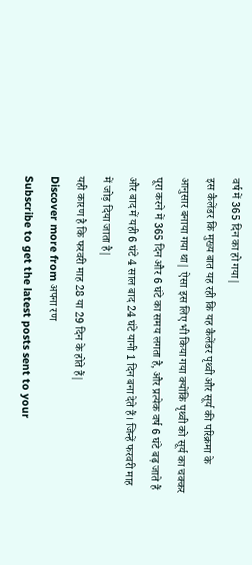वर्ष में 365 दिन का हो गया|
इस कैलेंडर कि मुख्य बात यह रही कि यह कैलेंडर पृथ्वी और सूर्य की परिक्रमा के आनुसार बनाया गया था| ऐसा इस लिए भी किया गया क्योंकि पृथ्वी को सूर्य का चक्कर पूरा करने में 365 दिन और 6 घंटे का समय लगता है, और प्रत्येक वर्ष 6 घंटे बढ़ जाते हैं और बाद में यही 6 घंटे 4 साल बाद 24 घंटे यानी 1 दिन बना देते हैं। जिन्हें फरवरी माह में जोड़ दिया जाता है|
यही कारण है कि फरवरी माह 28 या 29 दिन के होते हैं|
Discover more from अपना रण
Subscribe to get the latest posts sent to your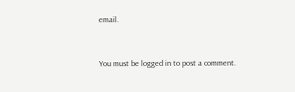email.


You must be logged in to post a comment.